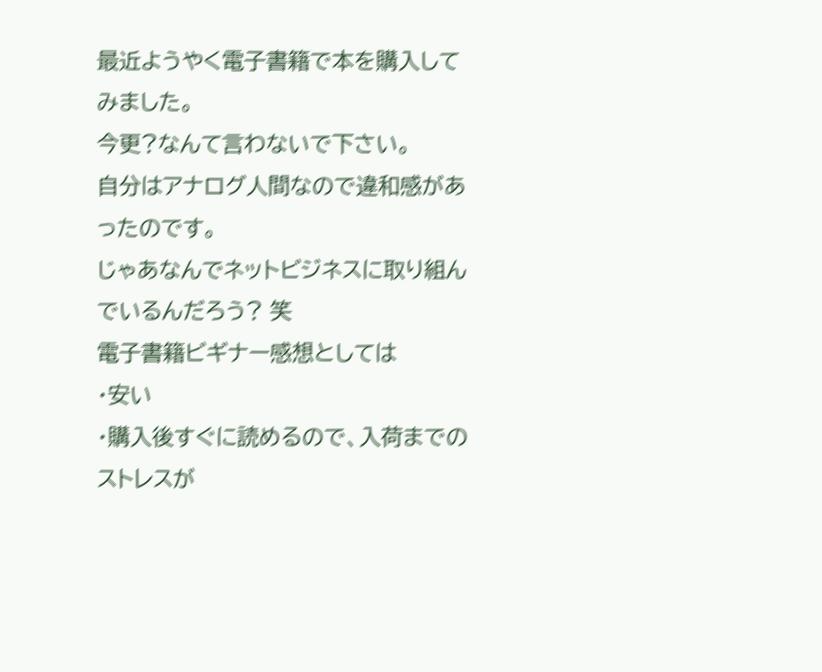最近ようやく電子書籍で本を購入してみました。
今更?なんて言わないで下さい。
自分はアナログ人間なので違和感があったのです。
じゃあなんでネットビジネスに取り組んでいるんだろう? 笑
電子書籍ビギナー感想としては
・安い
・購入後すぐに読めるので、入荷までの
ストレスが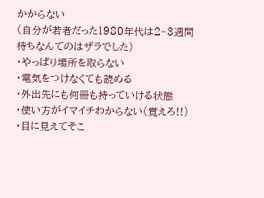かからない
(自分が若者だった1980年代は2~3週間
待ちなんてのはザラでした)
・やっぱり場所を取らない
・電気をつけなくても読める
・外出先にも何冊も持っていける状態
・使い方がイマイチわからない(覚えろ!!)
・目に見えてそこ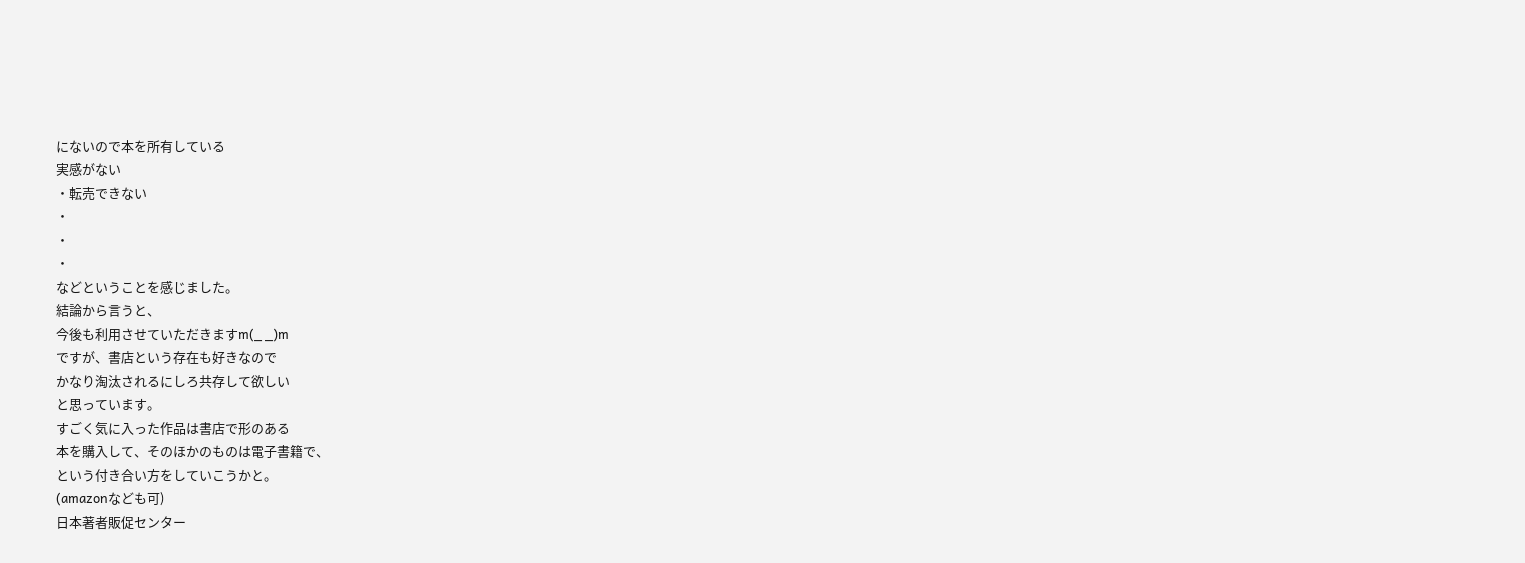にないので本を所有している
実感がない
・転売できない
・
・
・
などということを感じました。
結論から言うと、
今後も利用させていただきますm(_ _)m
ですが、書店という存在も好きなので
かなり淘汰されるにしろ共存して欲しい
と思っています。
すごく気に入った作品は書店で形のある
本を購入して、そのほかのものは電子書籍で、
という付き合い方をしていこうかと。
(amazonなども可)
日本著者販促センター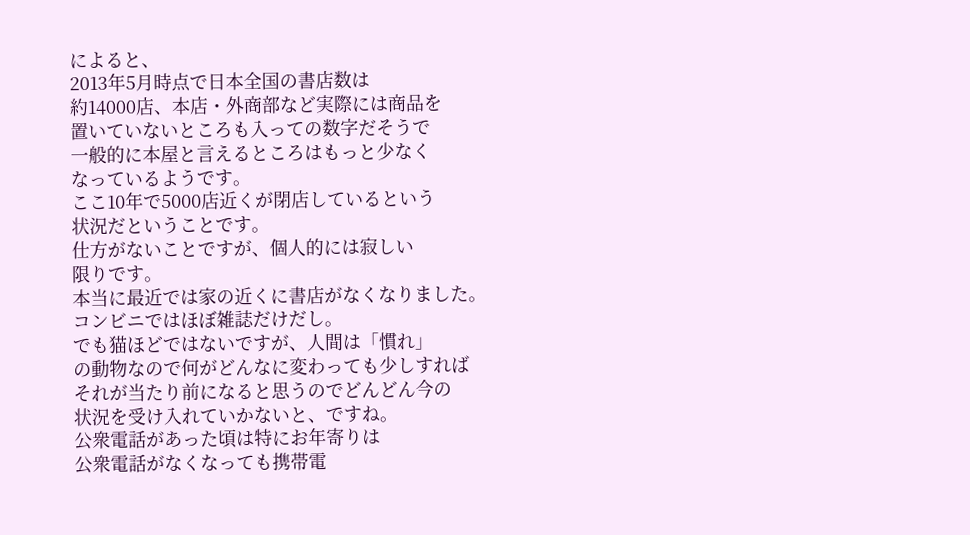によると、
2013年5月時点で日本全国の書店数は
約14000店、本店・外商部など実際には商品を
置いていないところも入っての数字だそうで
一般的に本屋と言えるところはもっと少なく
なっているようです。
ここ10年で5000店近くが閉店しているという
状況だということです。
仕方がないことですが、個人的には寂しい
限りです。
本当に最近では家の近くに書店がなくなりました。
コンビニではほぼ雑誌だけだし。
でも猫ほどではないですが、人間は「慣れ」
の動物なので何がどんなに変わっても少しすれば
それが当たり前になると思うのでどんどん今の
状況を受け入れていかないと、ですね。
公衆電話があった頃は特にお年寄りは
公衆電話がなくなっても携帯電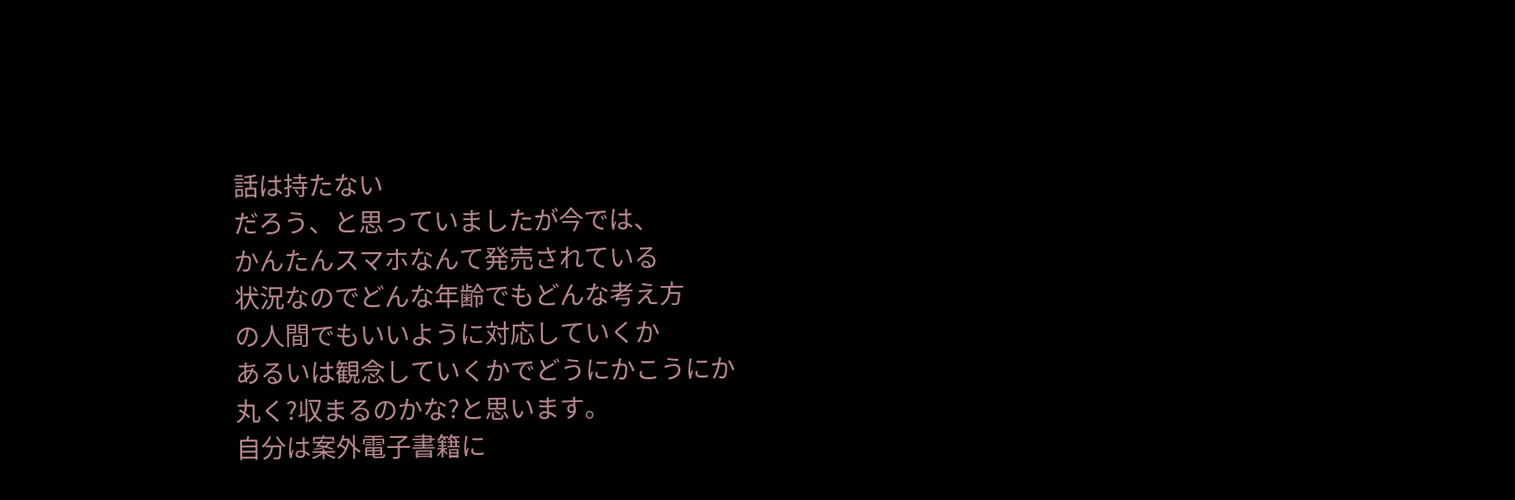話は持たない
だろう、と思っていましたが今では、
かんたんスマホなんて発売されている
状況なのでどんな年齢でもどんな考え方
の人間でもいいように対応していくか
あるいは観念していくかでどうにかこうにか
丸く?収まるのかな?と思います。
自分は案外電子書籍に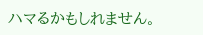ハマるかもしれません。